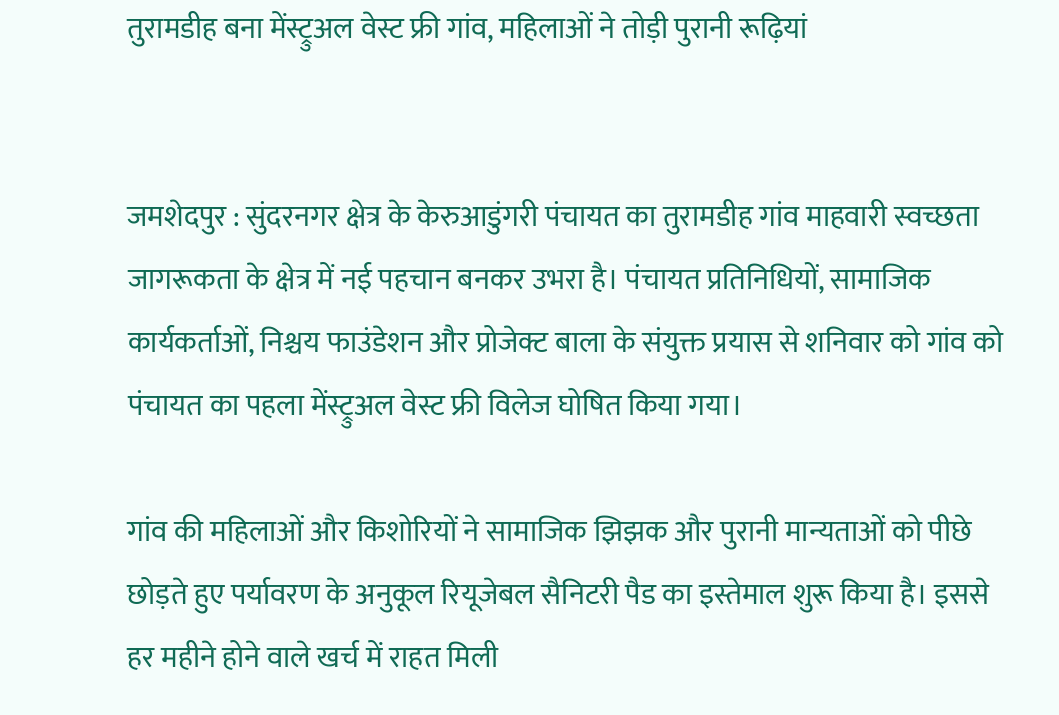तुरामडीह बना मेंस्ट्रुअल वेस्ट फ्री गांव, महिलाओं ने तोड़ी पुरानी रूढ़ियां


जमशेदपुर : सुंदरनगर क्षेत्र के केरुआडुंगरी पंचायत का तुरामडीह गांव माहवारी स्वच्छता जागरूकता के क्षेत्र में नई पहचान बनकर उभरा है। पंचायत प्रतिनिधियों, सामाजिक कार्यकर्ताओं, निश्चय फाउंडेशन और प्रोजेक्ट बाला के संयुक्त प्रयास से शनिवार को गांव को पंचायत का पहला मेंस्ट्रुअल वेस्ट फ्री विलेज घोषित किया गया।

गांव की महिलाओं और किशोरियों ने सामाजिक झिझक और पुरानी मान्यताओं को पीछे छोड़ते हुए पर्यावरण के अनुकूल रियूजेबल सैनिटरी पैड का इस्तेमाल शुरू किया है। इससे हर महीने होने वाले खर्च में राहत मिली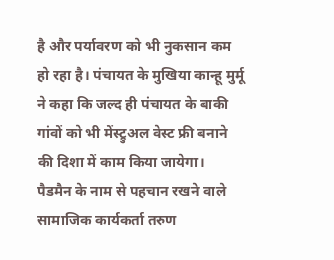है और पर्यावरण को भी नुकसान कम हो रहा है। पंचायत के मुखिया कान्हू मुर्मू ने कहा कि जल्द ही पंचायत के बाकी गांवों को भी मेंस्ट्रुअल वेस्ट फ्री बनाने की दिशा में काम किया जायेगा।
पैडमैन के नाम से पहचान रखने वाले सामाजिक कार्यकर्ता तरुण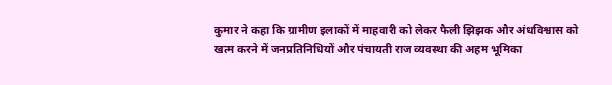कुमार ने कहा कि ग्रामीण इलाकों में माहवारी को लेकर फैली झिझक और अंधविश्वास को खत्म करने में जनप्रतिनिधियों और पंचायती राज व्यवस्था की अहम भूमिका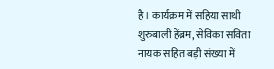है। कार्यक्रम में सहिया साथी शुरुबाली हेंब्रम, सेविका सविता नायक सहित बड़ी संख्या में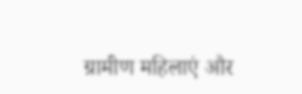ग्रामीण महिलाएं और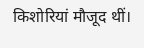किशोरियां मौजूद थीं।